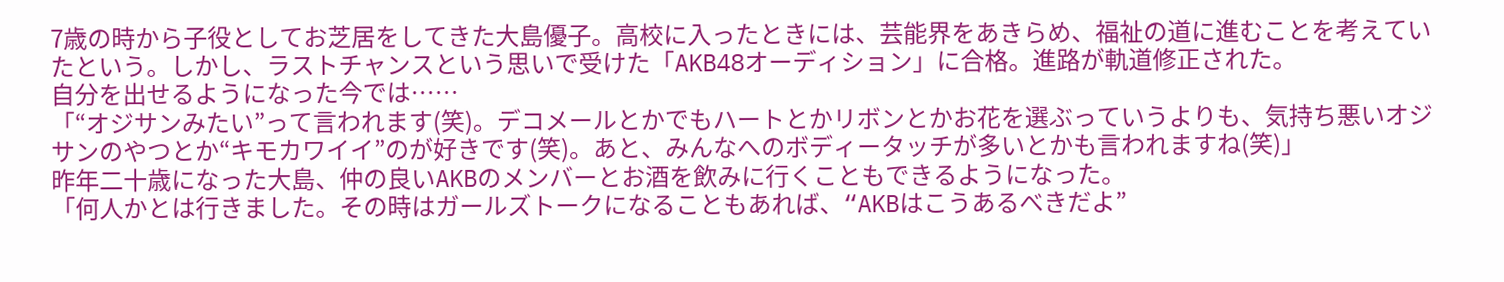7歳の時から子役としてお芝居をしてきた大島優子。高校に入ったときには、芸能界をあきらめ、福祉の道に進むことを考えていたという。しかし、ラストチャンスという思いで受けた「AKB48オーディション」に合格。進路が軌道修正された。
自分を出せるようになった今では……
「“オジサンみたい”って言われます(笑)。デコメールとかでもハートとかリボンとかお花を選ぶっていうよりも、気持ち悪いオジサンのやつとか“キモカワイイ”のが好きです(笑)。あと、みんなへのボディータッチが多いとかも言われますね(笑)」
昨年二十歳になった大島、仲の良いAKBのメンバーとお酒を飲みに行くこともできるようになった。
「何人かとは行きました。その時はガールズトークになることもあれば、“AKBはこうあるべきだよ”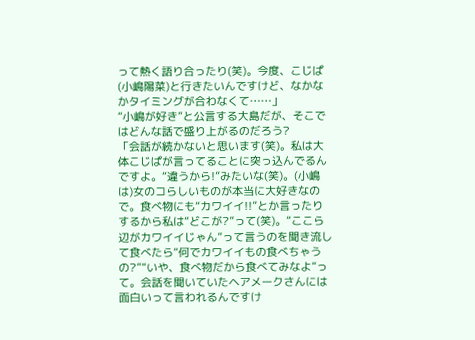って熱く語り合ったり(笑)。今度、こじぱ(小嶋陽菜)と行きたいんですけど、なかなかタイミングが合わなくて……」
“小嶋が好き”と公言する大島だが、そこではどんな話で盛り上がるのだろう?
「会話が続かないと思います(笑)。私は大体こじぱが言ってることに突っ込んでるんですよ。“違うから!”みたいな(笑)。(小嶋は)女のコらしいものが本当に大好きなので。食べ物にも“カワイイ!!”とか言ったりするから私は“どこが?”って(笑)。“ここら辺がカワイイじゃん”って言うのを聞き流して食べたら“何でカワイイもの食べちゃうの?”“いや、食べ物だから食べてみなよ”って。会話を聞いていたヘアメークさんには面白いって言われるんですけ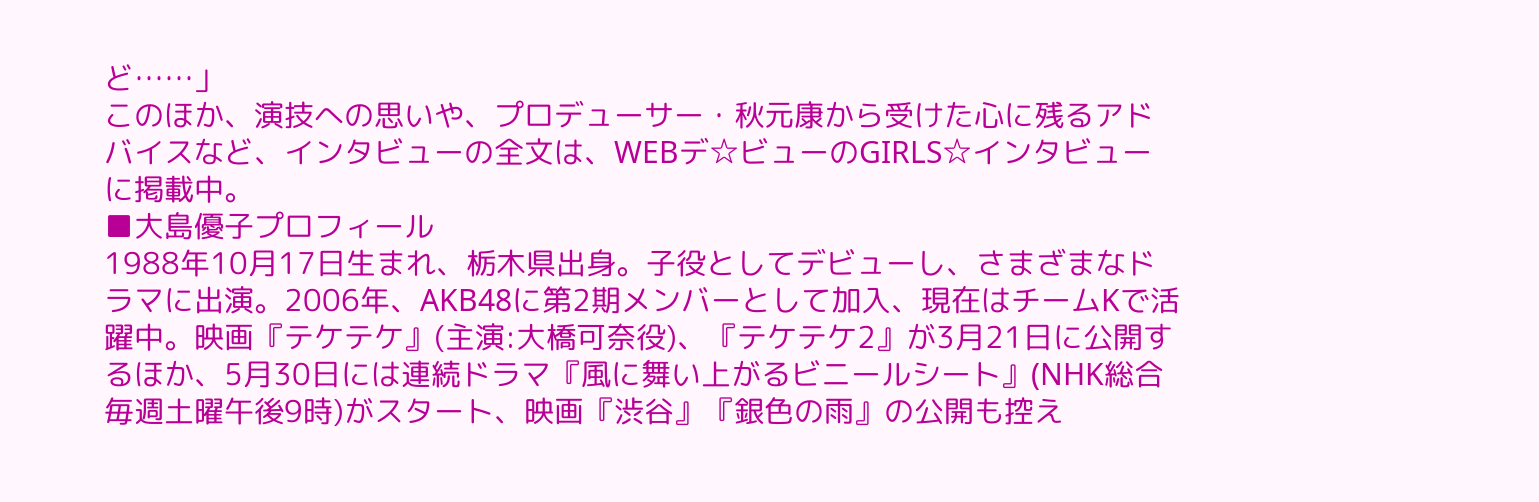ど……」
このほか、演技への思いや、プロデューサー・秋元康から受けた心に残るアドバイスなど、インタビューの全文は、WEBデ☆ビューのGIRLS☆インタビューに掲載中。
■大島優子プロフィール
1988年10月17日生まれ、栃木県出身。子役としてデビューし、さまざまなドラマに出演。2006年、AKB48に第2期メンバーとして加入、現在はチームKで活躍中。映画『テケテケ』(主演:大橋可奈役)、『テケテケ2』が3月21日に公開するほか、5月30日には連続ドラマ『風に舞い上がるビニールシート』(NHK総合毎週土曜午後9時)がスタート、映画『渋谷』『銀色の雨』の公開も控え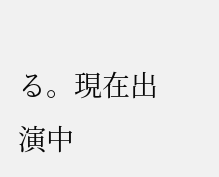る。現在出演中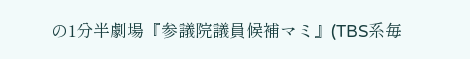の1分半劇場『参議院議員候補マミ』(TBS系毎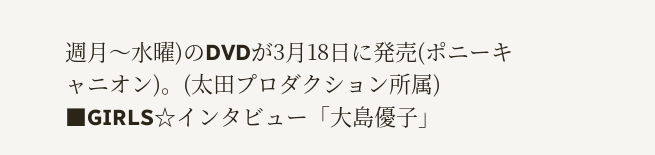週月〜水曜)のDVDが3月18日に発売(ポニーキャニオン)。(太田プロダクション所属)
■GIRLS☆インタビュー「大島優子」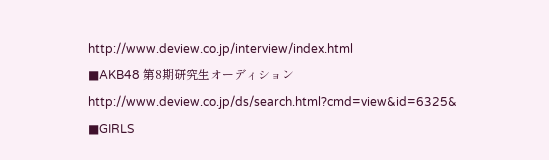http://www.deview.co.jp/interview/index.html
■AKB48 第8期研究生オーディション
http://www.deview.co.jp/ds/search.html?cmd=view&id=6325&
■GIRLS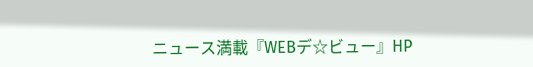ニュース満載『WEBデ☆ビュー』HP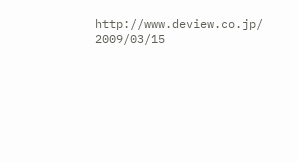http://www.deview.co.jp/
2009/03/15